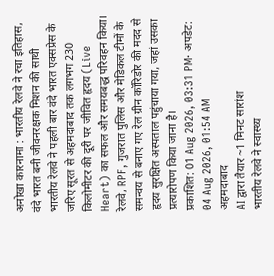अनोखा कारनामा : भारतीय रेलवे ने रचा इतिहास, वंदे भारत बनी जीवनरक्षक मिशन की साथी
भारतीय रेलवे ने पहली बार वंदे भारत एक्सप्रेस के जरिए सूरत से अहमदाबाद तक लगभग 230 किलोमीटर की दूरी पर जीवित हृदय (Live Heart) का सफल और समयबद्ध परिवहन किया। रेलवे, RPF, गुजरात पुलिस और मेडिकल टीमों के समन्वय से बनाए गए रेल ग्रीन कॉरिडोर की मदद से हृदय सुरक्षित अस्पताल पहुंचाया गया, जहां उसका प्रत्यारोपण किया जाना है।
प्रकाशित: 01 Aug 2026, 03:31 PM· अपडेट: 04 Aug 2026, 01:54 AM
अहमदाबाद
AI द्वारा तैयार ~1 मिनट सारांश
भारतीय रेलवे ने स्वास्थ्य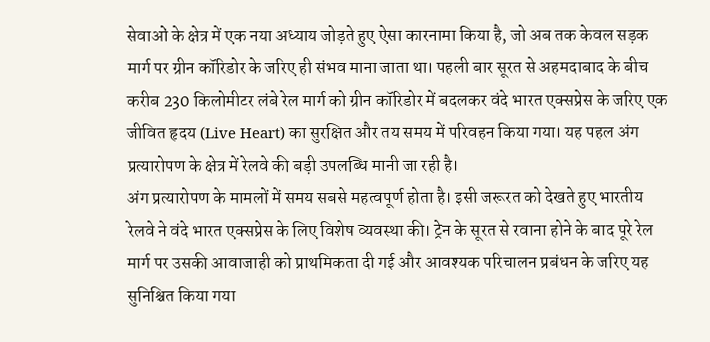सेवाओं के क्षेत्र में एक नया अध्याय जोड़ते हुए ऐसा कारनामा किया है, जो अब तक केवल सड़क मार्ग पर ग्रीन कॉरिडोर के जरिए ही संभव माना जाता था। पहली बार सूरत से अहमदाबाद के बीच करीब 230 किलोमीटर लंबे रेल मार्ग को ग्रीन कॉरिडोर में बदलकर वंदे भारत एक्सप्रेस के जरिए एक जीवित हृदय (Live Heart) का सुरक्षित और तय समय में परिवहन किया गया। यह पहल अंग प्रत्यारोपण के क्षेत्र में रेलवे की बड़ी उपलब्धि मानी जा रही है।
अंग प्रत्यारोपण के मामलों में समय सबसे महत्वपूर्ण होता है। इसी जरूरत को देखते हुए भारतीय रेलवे ने वंदे भारत एक्सप्रेस के लिए विशेष व्यवस्था की। ट्रेन के सूरत से रवाना होने के बाद पूरे रेल मार्ग पर उसकी आवाजाही को प्राथमिकता दी गई और आवश्यक परिचालन प्रबंधन के जरिए यह सुनिश्चित किया गया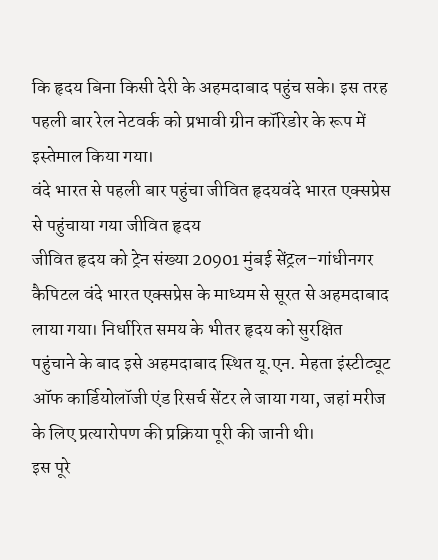कि हृदय बिना किसी देरी के अहमदाबाद पहुंच सके। इस तरह पहली बार रेल नेटवर्क को प्रभावी ग्रीन कॉरिडोर के रूप में इस्तेमाल किया गया।
वंदे भारत से पहली बार पहुंचा जीवित हृदयवंदे भारत एक्सप्रेस से पहुंचाया गया जीवित हृदय
जीवित हृदय को ट्रेन संख्या 20901 मुंबई सेंट्रल–गांधीनगर कैपिटल वंदे भारत एक्सप्रेस के माध्यम से सूरत से अहमदाबाद लाया गया। निर्धारित समय के भीतर हृदय को सुरक्षित पहुंचाने के बाद इसे अहमदाबाद स्थित यू.एन. मेहता इंस्टीट्यूट ऑफ कार्डियोलॉजी एंड रिसर्च सेंटर ले जाया गया, जहां मरीज के लिए प्रत्यारोपण की प्रक्रिया पूरी की जानी थी।
इस पूरे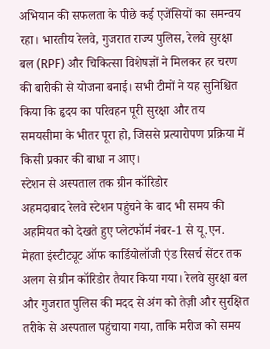अभियान की सफलता के पीछे कई एजेंसियों का समन्वय रहा। भारतीय रेलवे, गुजरात राज्य पुलिस, रेलवे सुरक्षा बल (RPF) और चिकित्सा विशेषज्ञों ने मिलकर हर चरण की बारीकी से योजना बनाई। सभी टीमों ने यह सुनिश्चित किया कि हृदय का परिवहन पूरी सुरक्षा और तय समयसीमा के भीतर पूरा हो, जिससे प्रत्यारोपण प्रक्रिया में किसी प्रकार की बाधा न आए।
स्टेशन से अस्पताल तक ग्रीन कॉरिडोर
अहमदाबाद रेलवे स्टेशन पहुंचने के बाद भी समय की अहमियत को देखते हुए प्लेटफॉर्म नंबर-1 से यू.एन. मेहता इंस्टीट्यूट ऑफ कार्डियोलॉजी एंड रिसर्च सेंटर तक अलग से ग्रीन कॉरिडोर तैयार किया गया। रेलवे सुरक्षा बल और गुजरात पुलिस की मदद से अंग को तेज़ी और सुरक्षित तरीके से अस्पताल पहुंचाया गया, ताकि मरीज को समय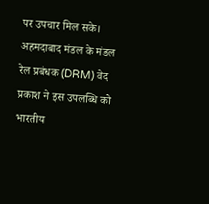पर उपचार मिल सके। अहमदाबाद मंडल के मंडल रेल प्रबंधक (DRM) वेद प्रकाश ने इस उपलब्धि को भारतीय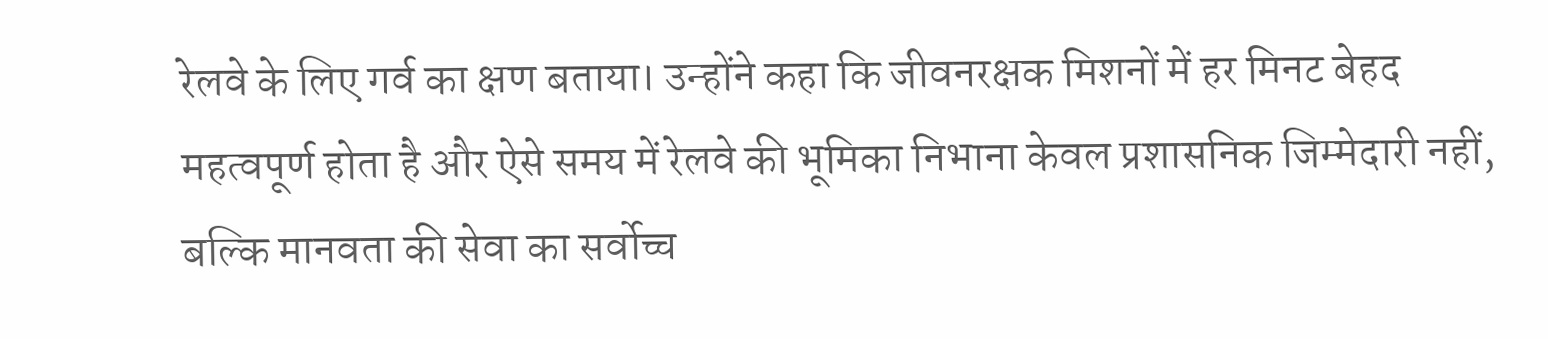रेलवे के लिए गर्व का क्षण बताया। उन्होंने कहा कि जीवनरक्षक मिशनों में हर मिनट बेहद महत्वपूर्ण होता है और ऐसे समय में रेलवे की भूमिका निभाना केवल प्रशासनिक जिम्मेदारी नहीं, बल्कि मानवता की सेवा का सर्वोच्च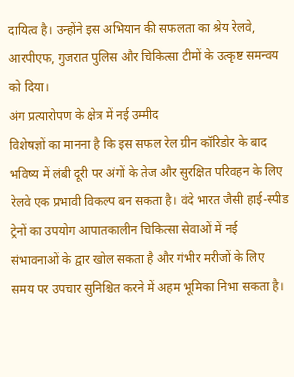दायित्व है। उन्होंने इस अभियान की सफलता का श्रेय रेलवे, आरपीएफ, गुजरात पुलिस और चिकित्सा टीमों के उत्कृष्ट समन्वय को दिया।
अंग प्रत्यारोपण के क्षेत्र में नई उम्मीद
विशेषज्ञों का मानना है कि इस सफल रेल ग्रीन कॉरिडोर के बाद भविष्य में लंबी दूरी पर अंगों के तेज और सुरक्षित परिवहन के लिए रेलवे एक प्रभावी विकल्प बन सकता है। वंदे भारत जैसी हाई-स्पीड ट्रेनों का उपयोग आपातकालीन चिकित्सा सेवाओं में नई संभावनाओं के द्वार खोल सकता है और गंभीर मरीजों के लिए समय पर उपचार सुनिश्चित करने में अहम भूमिका निभा सकता है।